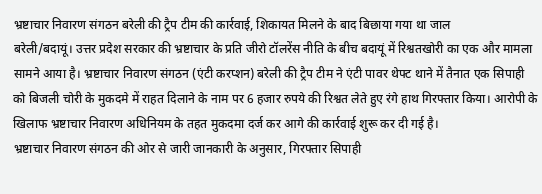भ्रष्टाचार निवारण संगठन बरेली की ट्रैप टीम की कार्रवाई, शिकायत मिलने के बाद बिछाया गया था जाल
बरेली/बदायूं। उत्तर प्रदेश सरकार की भ्रष्टाचार के प्रति जीरो टॉलरेंस नीति के बीच बदायूं में रिश्वतखोरी का एक और मामला सामने आया है। भ्रष्टाचार निवारण संगठन (एंटी करप्शन) बरेली की ट्रैप टीम ने एंटी पावर थेफ्ट थाने में तैनात एक सिपाही को बिजली चोरी के मुकदमे में राहत दिलाने के नाम पर 6 हजार रुपये की रिश्वत लेते हुए रंगे हाथ गिरफ्तार किया। आरोपी के खिलाफ भ्रष्टाचार निवारण अधिनियम के तहत मुकदमा दर्ज कर आगे की कार्रवाई शुरू कर दी गई है।
भ्रष्टाचार निवारण संगठन की ओर से जारी जानकारी के अनुसार, गिरफ्तार सिपाही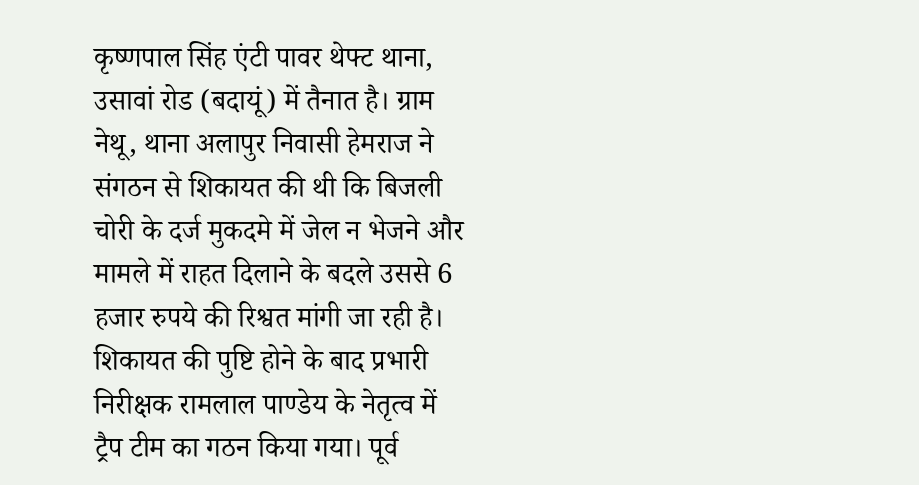कृष्णपाल सिंह एंटी पावर थेफ्ट थाना, उसावां रोड (बदायूं) में तैनात है। ग्राम नेथू, थाना अलापुर निवासी हेमराज ने संगठन से शिकायत की थी कि बिजली चोरी के दर्ज मुकदमे में जेल न भेजने और मामले में राहत दिलाने के बदले उससे 6 हजार रुपये की रिश्वत मांगी जा रही है।
शिकायत की पुष्टि होने के बाद प्रभारी निरीक्षक रामलाल पाण्डेय के नेतृत्व में ट्रैप टीम का गठन किया गया। पूर्व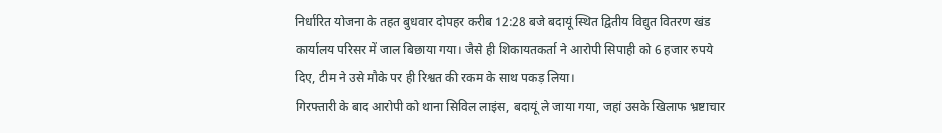निर्धारित योजना के तहत बुधवार दोपहर करीब 12:28 बजे बदायूं स्थित द्वितीय विद्युत वितरण खंड कार्यालय परिसर में जाल बिछाया गया। जैसे ही शिकायतकर्ता ने आरोपी सिपाही को 6 हजार रुपये दिए, टीम ने उसे मौके पर ही रिश्वत की रकम के साथ पकड़ लिया।
गिरफ्तारी के बाद आरोपी को थाना सिविल लाइंस, बदायूं ले जाया गया, जहां उसके खिलाफ भ्रष्टाचार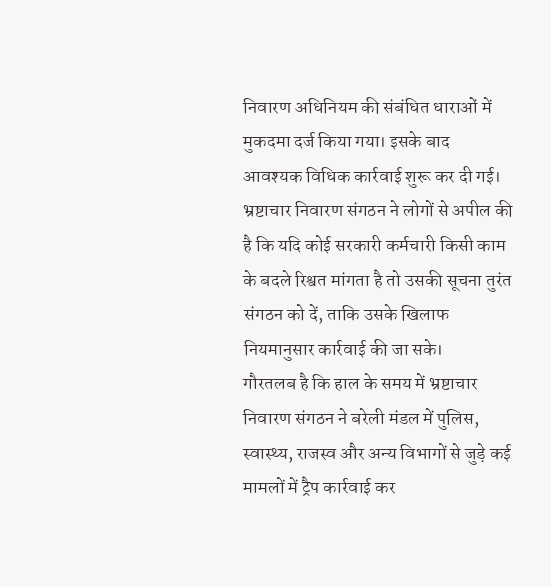निवारण अधिनियम की संबंधित धाराओं में मुकदमा दर्ज किया गया। इसके बाद आवश्यक विधिक कार्रवाई शुरू कर दी गई।
भ्रष्टाचार निवारण संगठन ने लोगों से अपील की है कि यदि कोई सरकारी कर्मचारी किसी काम के बदले रिश्वत मांगता है तो उसकी सूचना तुरंत संगठन को दें, ताकि उसके खिलाफ नियमानुसार कार्रवाई की जा सके।
गौरतलब है कि हाल के समय में भ्रष्टाचार निवारण संगठन ने बरेली मंडल में पुलिस, स्वास्थ्य, राजस्व और अन्य विभागों से जुड़े कई मामलों में ट्रैप कार्रवाई कर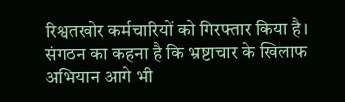रिश्वतखोर कर्मचारियों को गिरफ्तार किया है। संगठन का कहना है कि भ्रष्टाचार के खिलाफ अभियान आगे भी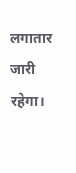लगातार जारी रहेगा।